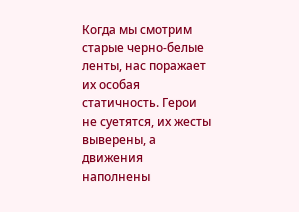Когда мы смотрим старые черно-белые ленты, нас поражает их особая статичность. Герои не суетятся, их жесты выверены, а движения наполнены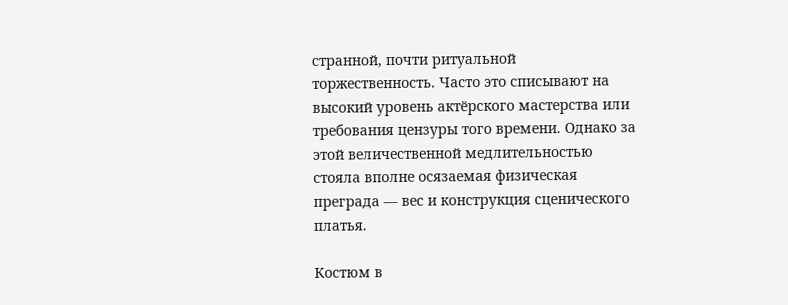странной, почти ритуальной торжественность. Часто это списывают на высокий уровень актёрского мастерства или требования цензуры того времени. Однако за этой величественной медлительностью стояла вполне осязаемая физическая преграда — вес и конструкция сценического платья.

Костюм в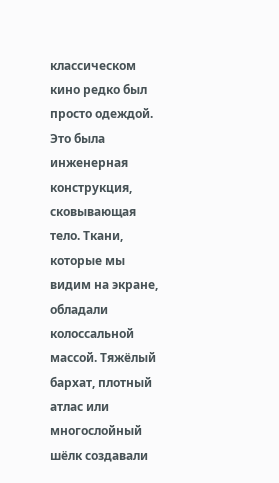классическом кино редко был просто одеждой. Это была инженерная конструкция, сковывающая тело. Ткани, которые мы видим на экране, обладали колоссальной массой. Тяжёлый бархат, плотный атлас или многослойный шёлк создавали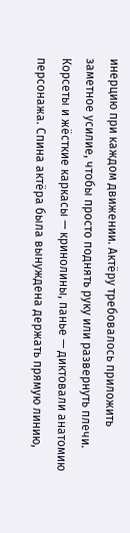инерцию при каждом движении. Актёру требовалось приложить заметное усилие, чтобы просто поднять руку или развернуть плечи.
Корсеты и жёсткие каркасы — кринолины, панье — диктовали анатомию персонажа. Спина актёра была вынуждена держать прямую линию,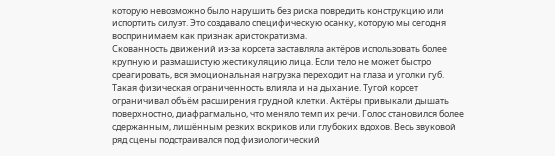которую невозможно было нарушить без риска повредить конструкцию или испортить силуэт. Это создавало специфическую осанку, которую мы сегодня воспринимаем как признак аристократизма.
Скованность движений из-за корсета заставляла актёров использовать более крупную и размашистую жестикуляцию лица. Если тело не может быстро среагировать, вся эмоциональная нагрузка переходит на глаза и уголки губ.
Такая физическая ограниченность влияла и на дыхание. Тугой корсет ограничивал объём расширения грудной клетки. Актёры привыкали дышать поверхностно, диафрагмально, что меняло темп их речи. Голос становился более сдержанным, лишённым резких вскриков или глубоких вдохов. Весь звуковой ряд сцены подстраивался под физиологический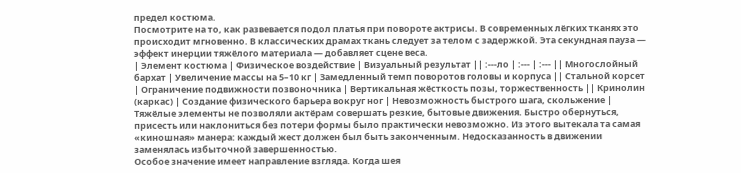предел костюма.
Посмотрите на то, как развевается подол платья при повороте актрисы. В современных лёгких тканях это происходит мгновенно. В классических драмах ткань следует за телом с задержкой. Эта секундная пауза — эффект инерции тяжёлого материала — добавляет сцене веса.
| Элемент костюма | Физическое воздействие | Визуальный результат || :---ло | :--- | :--- || Многослойный бархат | Увеличение массы на 5–10 кг | Замедленный темп поворотов головы и корпуса || Стальной корсет | Ограничение подвижности позвоночника | Вертикальная жёсткость позы, торжественность || Кринолин (каркас) | Создание физического барьера вокруг ног | Невозможность быстрого шага, скольжение |
Тяжёлые элементы не позволяли актёрам совершать резкие, бытовые движения. Быстро обернуться, присесть или наклониться без потери формы было практически невозможно. Из этого вытекала та самая «киношная» манера: каждый жест должен был быть законченным. Недосказанность в движении заменялась избыточной завершенностью.
Особое значение имеет направление взгляда. Когда шея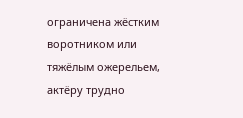ограничена жёстким воротником или тяжёлым ожерельем, актёру трудно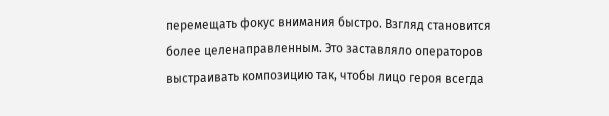перемещать фокус внимания быстро. Взгляд становится более целенаправленным. Это заставляло операторов выстраивать композицию так, чтобы лицо героя всегда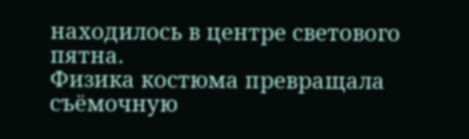находилось в центре светового пятна.
Физика костюма превращала съёмочную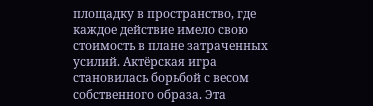площадку в пространство, где каждое действие имело свою стоимость в плане затраченных усилий. Актёрская игра становилась борьбой с весом собственного образа. Эта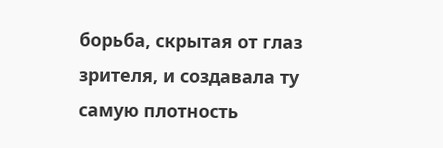борьба, скрытая от глаз зрителя, и создавала ту самую плотность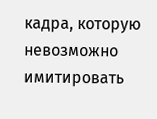кадра, которую невозможно имитировать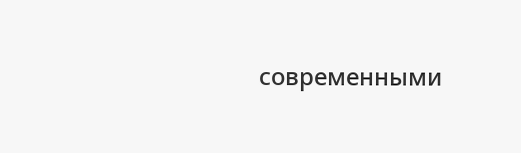современными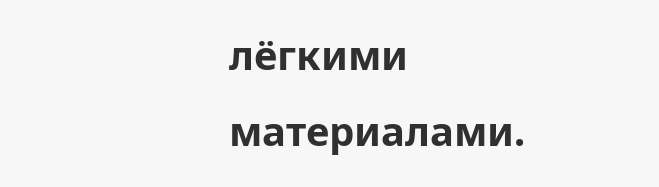лёгкими материалами.